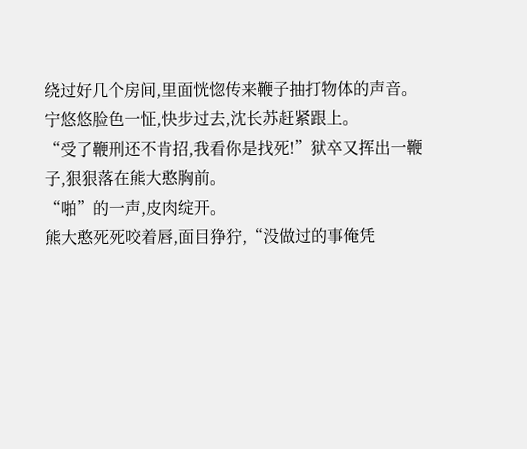绕过好几个房间,里面恍惚传来鞭子抽打物体的声音。
宁悠悠脸色一怔,快步过去,沈长苏赶紧跟上。
“受了鞭刑还不肯招,我看你是找死!”狱卒又挥出一鞭子,狠狠落在熊大憨胸前。
“啪”的一声,皮肉绽开。
熊大憨死死咬着唇,面目狰狞,“没做过的事俺凭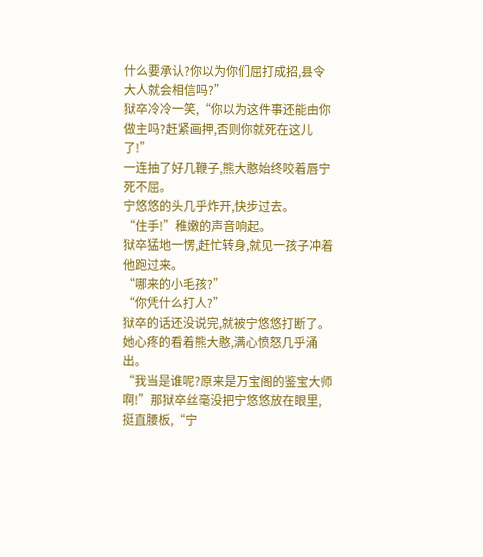什么要承认?你以为你们屈打成招,县令大人就会相信吗?”
狱卒冷冷一笑,“你以为这件事还能由你做主吗?赶紧画押,否则你就死在这儿了!”
一连抽了好几鞭子,熊大憨始终咬着唇宁死不屈。
宁悠悠的头几乎炸开,快步过去。
“住手!”稚嫩的声音响起。
狱卒猛地一愣,赶忙转身,就见一孩子冲着他跑过来。
“哪来的小毛孩?”
“你凭什么打人?”
狱卒的话还没说完,就被宁悠悠打断了。
她心疼的看着熊大憨,满心愤怒几乎涌出。
“我当是谁呢?原来是万宝阁的鉴宝大师啊!”那狱卒丝毫没把宁悠悠放在眼里,挺直腰板,“宁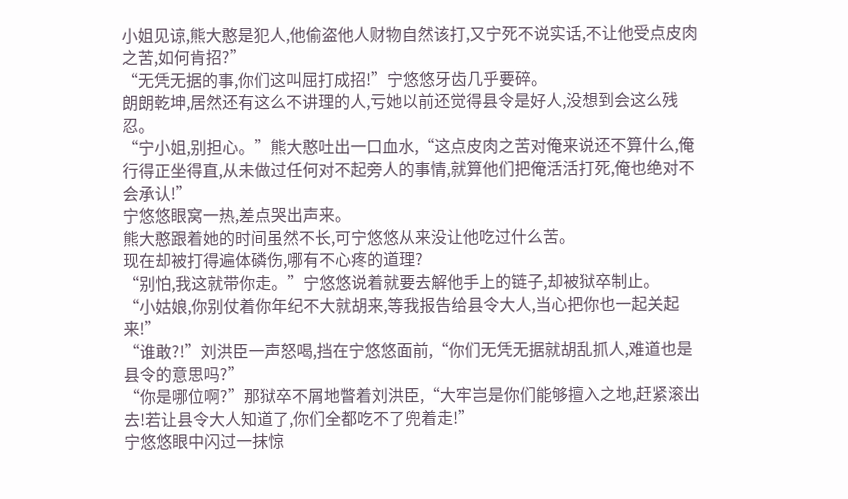小姐见谅,熊大憨是犯人,他偷盗他人财物自然该打,又宁死不说实话,不让他受点皮肉之苦,如何肯招?”
“无凭无据的事,你们这叫屈打成招!”宁悠悠牙齿几乎要碎。
朗朗乾坤,居然还有这么不讲理的人,亏她以前还觉得县令是好人,没想到会这么残忍。
“宁小姐,别担心。”熊大憨吐出一口血水,“这点皮肉之苦对俺来说还不算什么,俺行得正坐得直,从未做过任何对不起旁人的事情,就算他们把俺活活打死,俺也绝对不会承认!”
宁悠悠眼窝一热,差点哭出声来。
熊大憨跟着她的时间虽然不长,可宁悠悠从来没让他吃过什么苦。
现在却被打得遍体磷伤,哪有不心疼的道理?
“别怕,我这就带你走。”宁悠悠说着就要去解他手上的链子,却被狱卒制止。
“小姑娘,你别仗着你年纪不大就胡来,等我报告给县令大人,当心把你也一起关起来!”
“谁敢?!”刘洪臣一声怒喝,挡在宁悠悠面前,“你们无凭无据就胡乱抓人,难道也是县令的意思吗?”
“你是哪位啊?”那狱卒不屑地瞥着刘洪臣,“大牢岂是你们能够擅入之地,赶紧滚出去!若让县令大人知道了,你们全都吃不了兜着走!”
宁悠悠眼中闪过一抹惊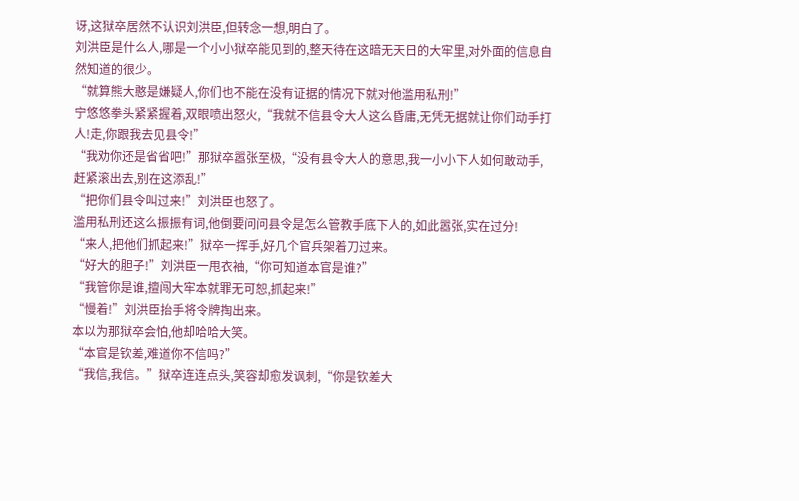讶,这狱卒居然不认识刘洪臣,但转念一想,明白了。
刘洪臣是什么人,哪是一个小小狱卒能见到的,整天待在这暗无天日的大牢里,对外面的信息自然知道的很少。
“就算熊大憨是嫌疑人,你们也不能在没有证据的情况下就对他滥用私刑!”
宁悠悠拳头紧紧握着,双眼喷出怒火,“我就不信县令大人这么昏庸,无凭无据就让你们动手打人!走,你跟我去见县令!”
“我劝你还是省省吧!”那狱卒嚣张至极,“没有县令大人的意思,我一小小下人如何敢动手,赶紧滚出去,别在这添乱!”
“把你们县令叫过来!”刘洪臣也怒了。
滥用私刑还这么振振有词,他倒要问问县令是怎么管教手底下人的,如此嚣张,实在过分!
“来人,把他们抓起来!”狱卒一挥手,好几个官兵架着刀过来。
“好大的胆子!”刘洪臣一甩衣袖,“你可知道本官是谁?”
“我管你是谁,擅闯大牢本就罪无可恕,抓起来!”
“慢着!”刘洪臣抬手将令牌掏出来。
本以为那狱卒会怕,他却哈哈大笑。
“本官是钦差,难道你不信吗?”
“我信,我信。”狱卒连连点头,笑容却愈发讽刺,“你是钦差大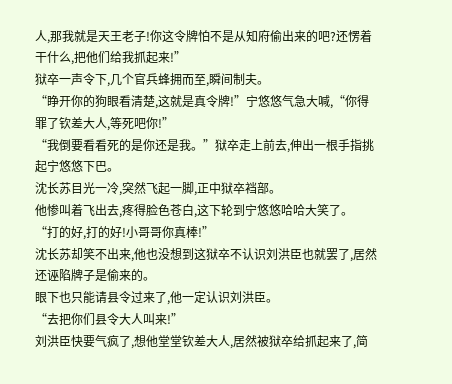人,那我就是天王老子!你这令牌怕不是从知府偷出来的吧?还愣着干什么,把他们给我抓起来!”
狱卒一声令下,几个官兵蜂拥而至,瞬间制夫。
“睁开你的狗眼看清楚,这就是真令牌!”宁悠悠气急大喊,“你得罪了钦差大人,等死吧你!”
“我倒要看看死的是你还是我。”狱卒走上前去,伸出一根手指挑起宁悠悠下巴。
沈长苏目光一冷,突然飞起一脚,正中狱卒裆部。
他惨叫着飞出去,疼得脸色苍白,这下轮到宁悠悠哈哈大笑了。
“打的好,打的好!小哥哥你真棒!”
沈长苏却笑不出来,他也没想到这狱卒不认识刘洪臣也就罢了,居然还诬陷牌子是偷来的。
眼下也只能请县令过来了,他一定认识刘洪臣。
“去把你们县令大人叫来!”
刘洪臣快要气疯了,想他堂堂钦差大人,居然被狱卒给抓起来了,简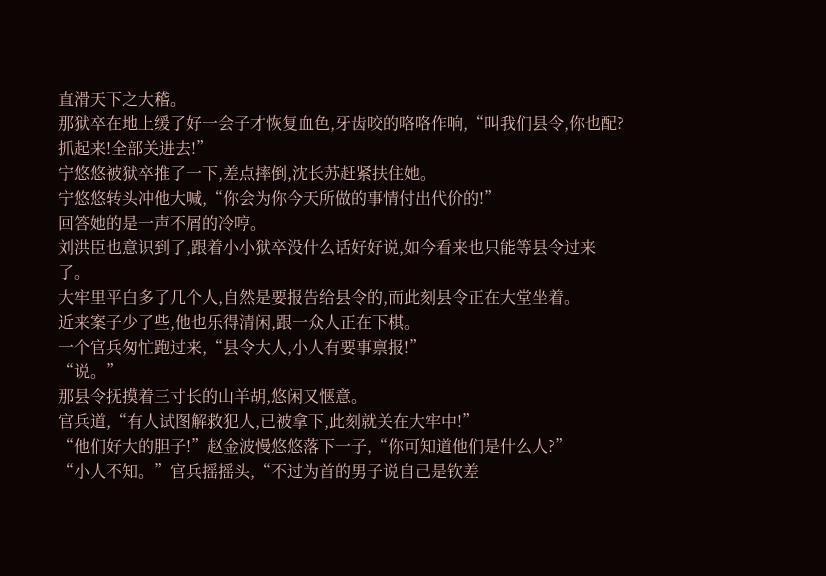直滑天下之大稽。
那狱卒在地上缓了好一会子才恢复血色,牙齿咬的咯咯作响,“叫我们县令,你也配?抓起来!全部关进去!”
宁悠悠被狱卒推了一下,差点摔倒,沈长苏赶紧扶住她。
宁悠悠转头冲他大喊,“你会为你今天所做的事情付出代价的!”
回答她的是一声不屑的冷哼。
刘洪臣也意识到了,跟着小小狱卒没什么话好好说,如今看来也只能等县令过来了。
大牢里平白多了几个人,自然是要报告给县令的,而此刻县令正在大堂坐着。
近来案子少了些,他也乐得清闲,跟一众人正在下棋。
一个官兵匆忙跑过来,“县令大人,小人有要事禀报!”
“说。”
那县令抚摸着三寸长的山羊胡,悠闲又惬意。
官兵道,“有人试图解救犯人,已被拿下,此刻就关在大牢中!”
“他们好大的胆子!”赵金波慢悠悠落下一子,“你可知道他们是什么人?”
“小人不知。”官兵摇摇头,“不过为首的男子说自己是钦差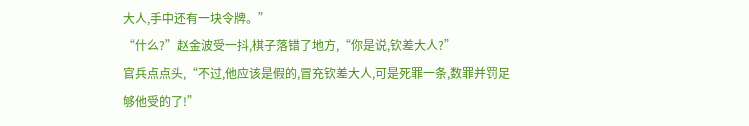大人,手中还有一块令牌。”
“什么?”赵金波受一抖,棋子落错了地方,“你是说,钦差大人?”
官兵点点头,“不过,他应该是假的,冒充钦差大人,可是死罪一条,数罪并罚足够他受的了!”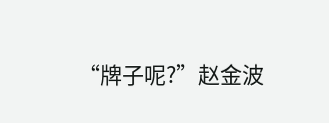“牌子呢?”赵金波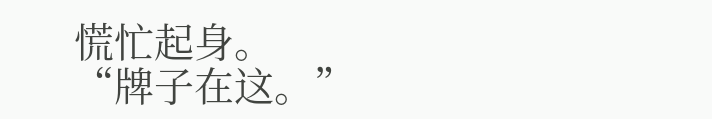慌忙起身。
“牌子在这。”